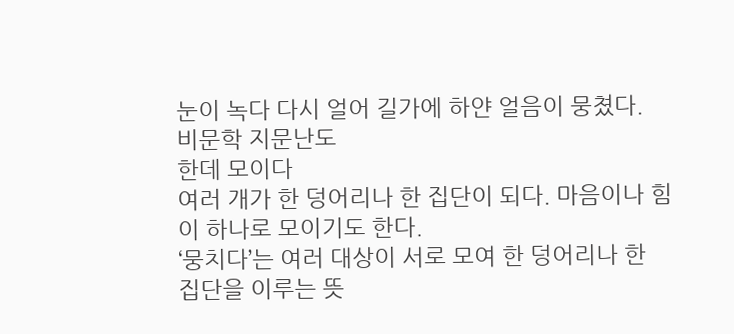눈이 녹다 다시 얼어 길가에 하얀 얼음이 뭉쳤다.
비문학 지문난도
한데 모이다
여러 개가 한 덩어리나 한 집단이 되다. 마음이나 힘이 하나로 모이기도 한다.
‘뭉치다’는 여러 대상이 서로 모여 한 덩어리나 한 집단을 이루는 뜻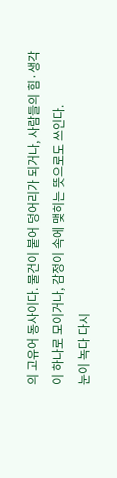의 고유어 동사이다. 물건이 붙어 덩어리가 되거나, 사람들의 힘·생각이 하나로 모이거나, 감정이 속에 맺히는 뜻으로도 쓰인다.
눈이 녹다 다시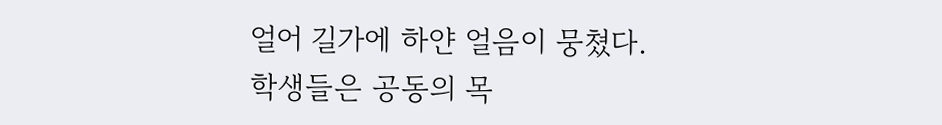얼어 길가에 하얀 얼음이 뭉쳤다.
학생들은 공동의 목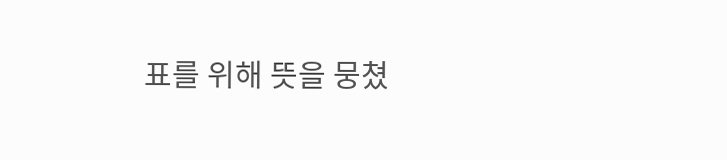표를 위해 뜻을 뭉쳤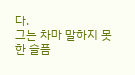다.
그는 차마 말하지 못한 슬픔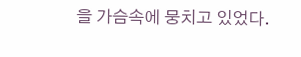을 가슴속에 뭉치고 있었다.